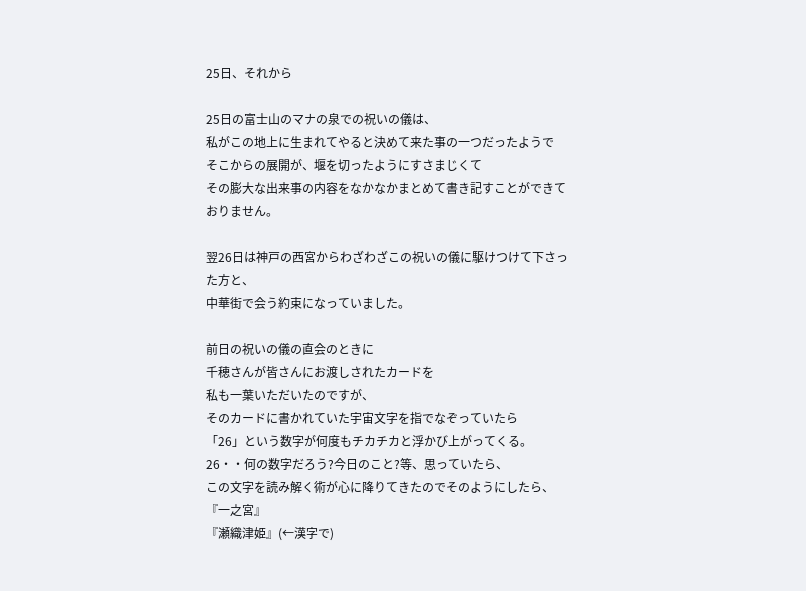25日、それから

25日の富士山のマナの泉での祝いの儀は、
私がこの地上に生まれてやると決めて来た事の一つだったようで
そこからの展開が、堰を切ったようにすさまじくて
その膨大な出来事の内容をなかなかまとめて書き記すことができておりません。

翌26日は神戸の西宮からわざわざこの祝いの儀に駆けつけて下さった方と、
中華街で会う約束になっていました。

前日の祝いの儀の直会のときに
千穂さんが皆さんにお渡しされたカードを
私も一葉いただいたのですが、
そのカードに書かれていた宇宙文字を指でなぞっていたら
「26」という数字が何度もチカチカと浮かび上がってくる。
26・・何の数字だろう?今日のこと?等、思っていたら、
この文字を読み解く術が心に降りてきたのでそのようにしたら、
『一之宮』
『瀬織津姫』(←漢字で)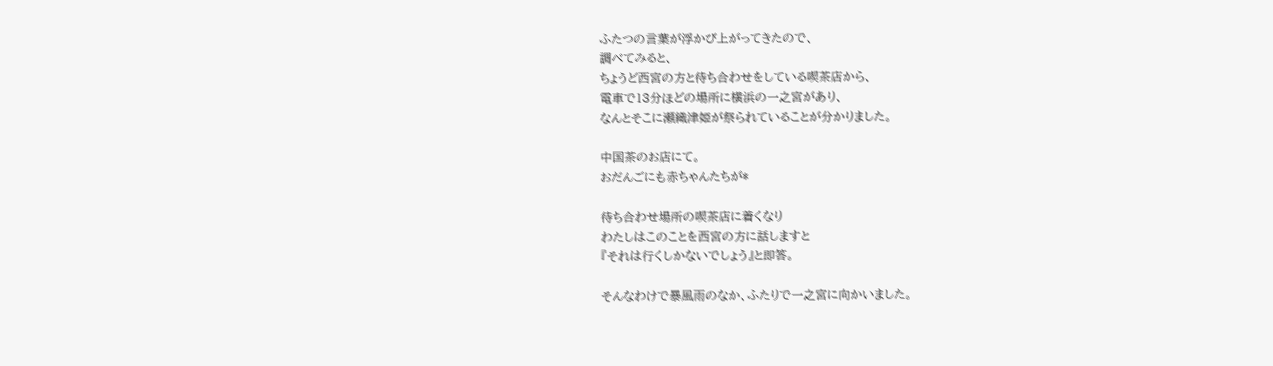ふたつの言葉が浮かび上がってきたので、
調べてみると、
ちょうど西宮の方と待ち合わせをしている喫茶店から、
電車で13分ほどの場所に横浜の一之宮があり、
なんとそこに瀬織津姫が祭られていることが分かりました。

中国茶のお店にて。
おだんごにも赤ちゃんたちが*

待ち合わせ場所の喫茶店に着くなり
わたしはこのことを西宮の方に話しますと
『それは行くしかないでしょう』と即答。

そんなわけで暴風雨のなか、ふたりで一之宮に向かいました。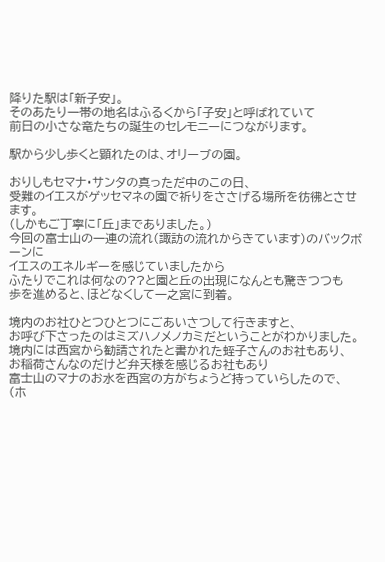降りた駅は「新子安」。
そのあたり一帯の地名はふるくから「子安」と呼ばれていて
前日の小さな竜たちの誕生のセレモニーにつながります。

駅から少し歩くと顕れたのは、オリーブの園。

おりしもセマナ・サンタの真っただ中のこの日、
受難のイエスがゲッセマネの園で祈りをささげる場所を彷彿とさせます。
(しかもご丁寧に「丘」までありました。)
今回の富士山の一連の流れ(諏訪の流れからきています)のバックボーンに
イエスのエネルギーを感じていましたから
ふたりでこれは何なの??と園と丘の出現になんとも驚きつつも
歩を進めると、ほどなくして一之宮に到着。

境内のお社ひとつひとつにごあいさつして行きますと、
お呼び下さったのはミズハノメノカミだということがわかりました。
境内には西宮から勧請されたと書かれた蛭子さんのお社もあり、
お稲荷さんなのだけど弁天様を感じるお社もあり
富士山のマナのお水を西宮の方がちょうど持っていらしたので、
(ホ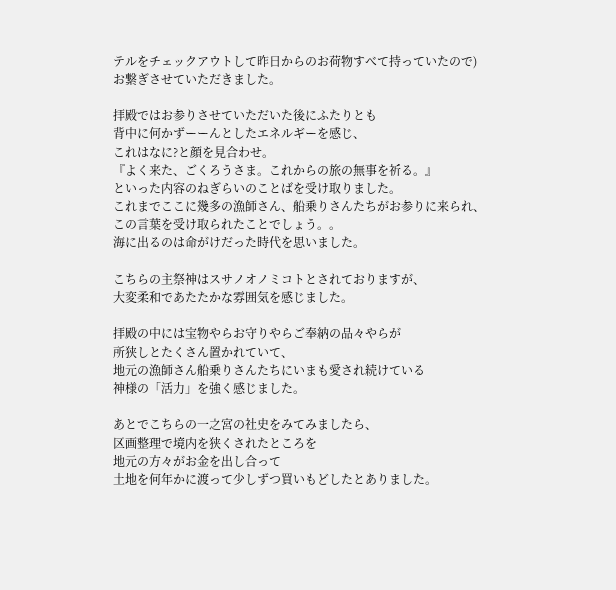テルをチェックアウトして昨日からのお荷物すべて持っていたので)
お繋ぎさせていただきました。

拝殿ではお参りさせていただいた後にふたりとも
背中に何かずーーんとしたエネルギーを感じ、
これはなに?と顔を見合わせ。
『よく来た、ごくろうさま。これからの旅の無事を祈る。』
といった内容のねぎらいのことばを受け取りました。
これまでここに幾多の漁師さん、船乗りさんたちがお参りに来られ、
この言葉を受け取られたことでしょう。。
海に出るのは命がけだった時代を思いました。

こちらの主祭神はスサノオノミコトとされておりますが、
大変柔和であたたかな雰囲気を感じました。

拝殿の中には宝物やらお守りやらご奉納の品々やらが
所狭しとたくさん置かれていて、
地元の漁師さん船乗りさんたちにいまも愛され続けている
神様の「活力」を強く感じました。

あとでこちらの一之宮の社史をみてみましたら、
区画整理で境内を狭くされたところを
地元の方々がお金を出し合って
土地を何年かに渡って少しずつ買いもどしたとありました。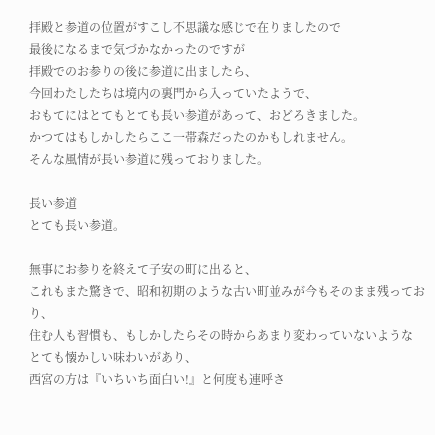拝殿と参道の位置がすこし不思議な感じで在りましたので
最後になるまで気づかなかったのですが
拝殿でのお参りの後に参道に出ましたら、
今回わたしたちは境内の裏門から入っていたようで、
おもてにはとてもとても長い参道があって、おどろきました。
かつてはもしかしたらここ一帯森だったのかもしれません。
そんな風情が長い参道に残っておりました。

長い参道
とても長い参道。

無事にお参りを終えて子安の町に出ると、
これもまた驚きで、昭和初期のような古い町並みが今もそのまま残っており、
住む人も習慣も、もしかしたらその時からあまり変わっていないような
とても懐かしい味わいがあり、
西宮の方は『いちいち面白い!』と何度も連呼さ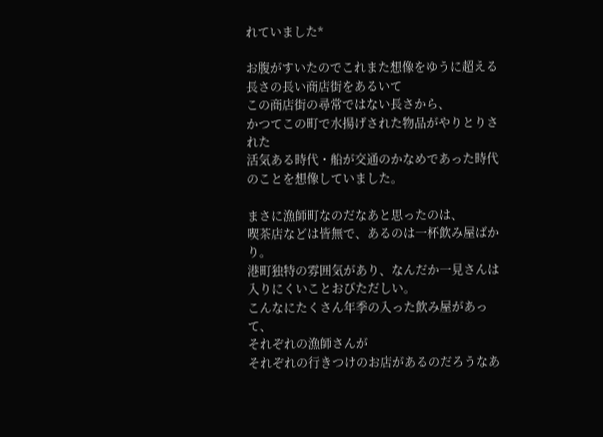れていました*

お腹がすいたのでこれまた想像をゆうに超える長さの長い商店街をあるいて
この商店街の尋常ではない長さから、
かつてこの町で水揚げされた物品がやりとりされた
活気ある時代・船が交通のかなめであった時代のことを想像していました。

まさに漁師町なのだなあと思ったのは、
喫茶店などは皆無で、あるのは一杯飲み屋ばかり。
港町独特の雰囲気があり、なんだか一見さんは入りにくいことおびただしい。
こんなにたくさん年季の入った飲み屋があって、
それぞれの漁師さんが
それぞれの行きつけのお店があるのだろうなあ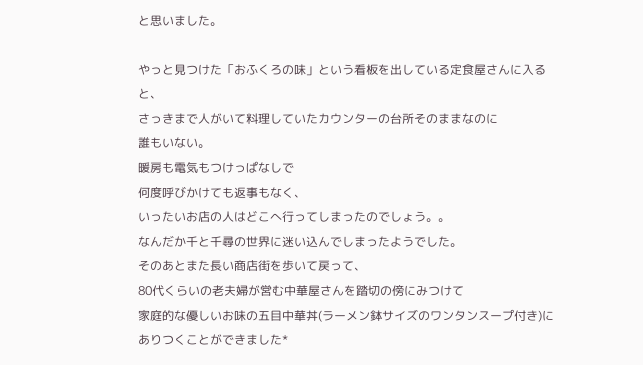と思いました。

やっと見つけた「おふくろの味」という看板を出している定食屋さんに入ると、
さっきまで人がいて料理していたカウンターの台所そのままなのに
誰もいない。
暖房も電気もつけっぱなしで
何度呼びかけても返事もなく、
いったいお店の人はどこへ行ってしまったのでしょう。。
なんだか千と千尋の世界に迷い込んでしまったようでした。
そのあとまた長い商店街を歩いて戻って、
80代くらいの老夫婦が営む中華屋さんを踏切の傍にみつけて
家庭的な優しいお味の五目中華丼(ラーメン鉢サイズのワンタンスープ付き)に
ありつくことができました*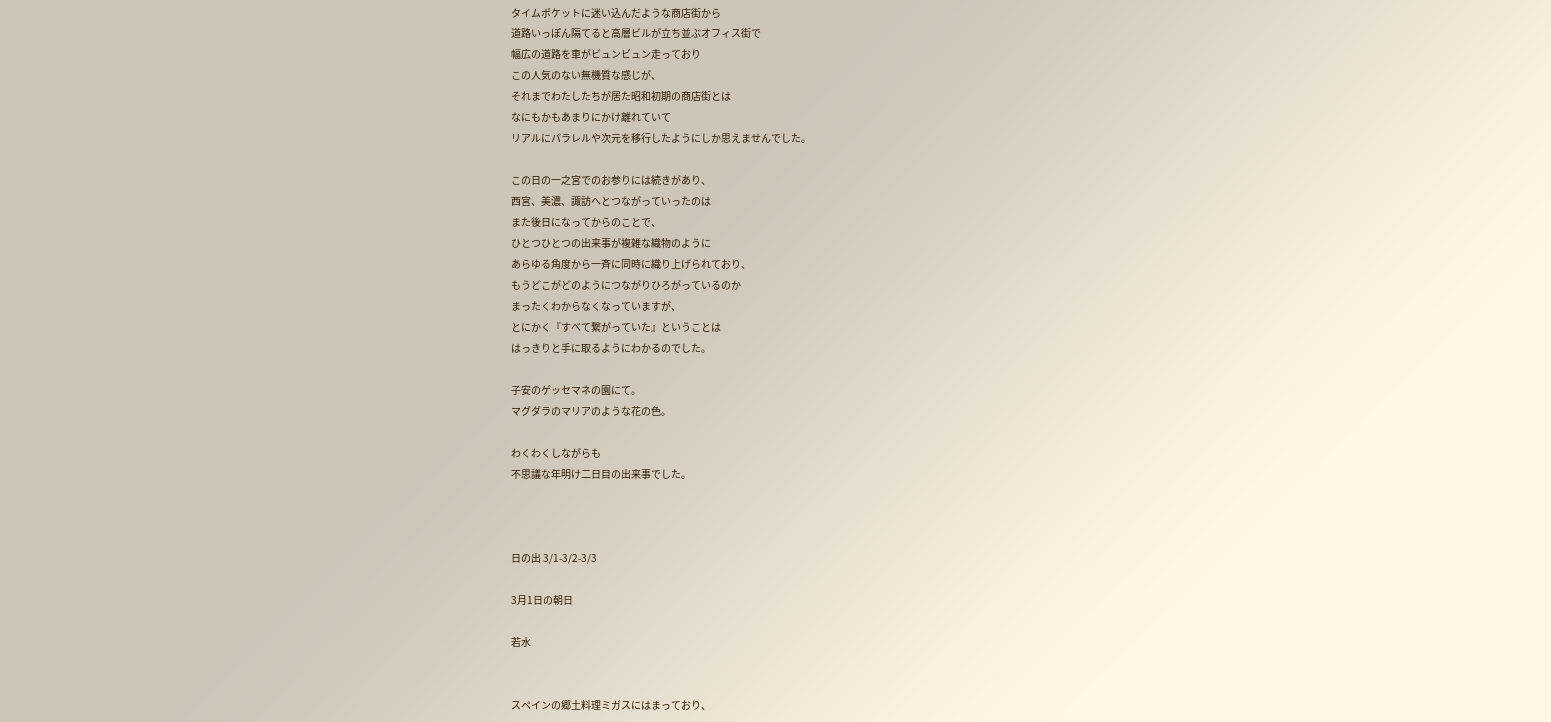タイムポケットに迷い込んだような商店街から
道路いっぽん隔てると高層ビルが立ち並ぶオフィス街で
幅広の道路を車がビュンビュン走っており
この人気のない無機質な感じが、
それまでわたしたちが居た昭和初期の商店街とは
なにもかもあまりにかけ離れていて
リアルにパラレルや次元を移行したようにしか思えませんでした。

この日の一之宮でのお参りには続きがあり、
西宮、美濃、諏訪へとつながっていったのは
また後日になってからのことで、
ひとつひとつの出来事が複雑な織物のように
あらゆる角度から一斉に同時に織り上げられており、
もうどこがどのようにつながりひろがっているのか
まったくわからなくなっていますが、
とにかく『すべて繋がっていた』ということは
はっきりと手に取るようにわかるのでした。

子安のゲッセマネの園にて。
マグダラのマリアのような花の色。

わくわくしながらも
不思議な年明け二日目の出来事でした。



日の出 3/1-3/2-3/3

3月1日の朝日

若水


スペインの郷土料理ミガスにはまっており、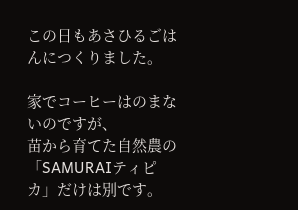この日もあさひるごはんにつくりました。

家でコーヒーはのまないのですが、
苗から育てた自然農の「SAMURAIティピカ」だけは別です。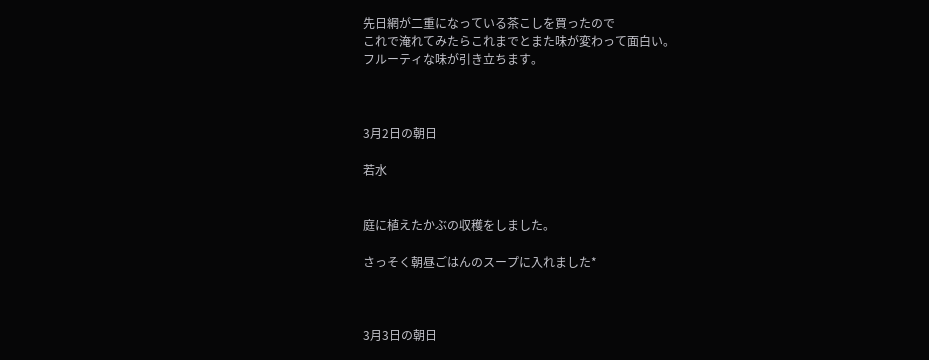先日網が二重になっている茶こしを買ったので
これで淹れてみたらこれまでとまた味が変わって面白い。
フルーティな味が引き立ちます。



3月2日の朝日

若水


庭に植えたかぶの収穫をしました。

さっそく朝昼ごはんのスープに入れました*



3月3日の朝日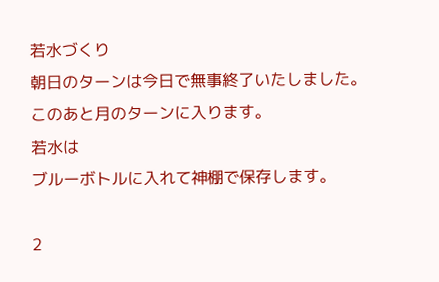若水づくり
朝日のターンは今日で無事終了いたしました。
このあと月のターンに入ります。
若水は
ブルーボトルに入れて神棚で保存します。

2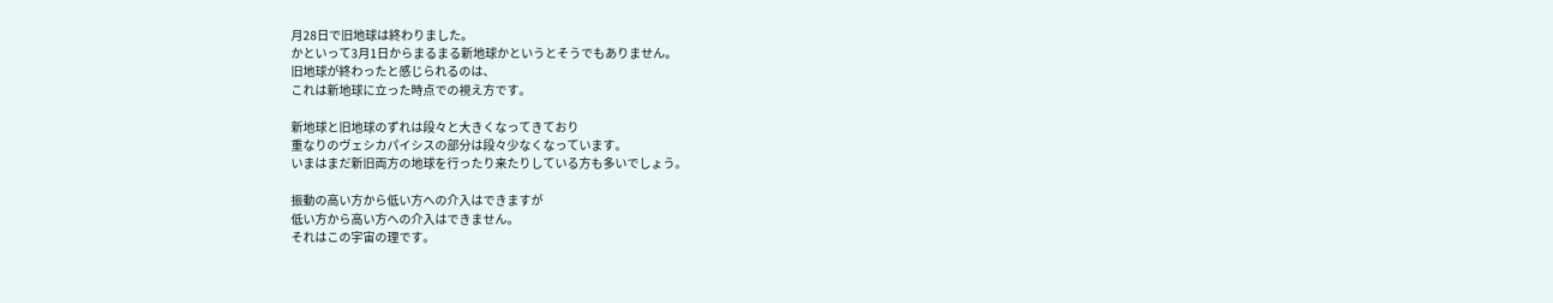月28日で旧地球は終わりました。
かといって3月1日からまるまる新地球かというとそうでもありません。
旧地球が終わったと感じられるのは、
これは新地球に立った時点での視え方です。

新地球と旧地球のずれは段々と大きくなってきており
重なりのヴェシカパイシスの部分は段々少なくなっています。
いまはまだ新旧両方の地球を行ったり来たりしている方も多いでしょう。

振動の高い方から低い方への介入はできますが
低い方から高い方への介入はできません。
それはこの宇宙の理です。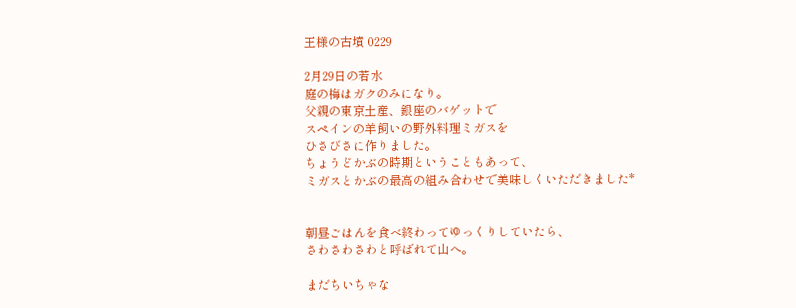王様の古墳 0229

2月29日の若水
庭の梅はガクのみになり。
父親の東京土産、銀座のバゲットで
スペインの羊飼いの野外料理ミガスを
ひさびさに作りました。
ちょうどかぶの時期ということもあって、
ミガスとかぶの最高の組み合わせで美味しくいただきました*


朝昼ごはんを食べ終わってゆっくりしていたら、
さわさわさわと呼ばれて山へ。

まだちいちゃな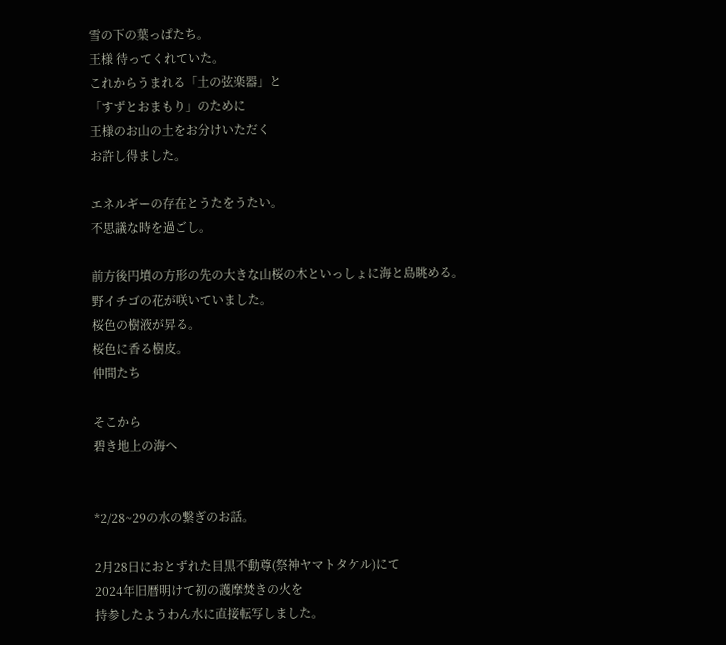雪の下の葉っぱたち。
王様 待ってくれていた。
これからうまれる「土の弦楽器」と
「すずとおまもり」のために
王様のお山の土をお分けいただく
お許し得ました。

エネルギーの存在とうたをうたい。
不思議な時を過ごし。

前方後円墳の方形の先の大きな山桜の木といっしょに海と島眺める。
野イチゴの花が咲いていました。
桜色の樹液が昇る。
桜色に香る樹皮。
仲間たち

そこから
碧き地上の海へ


*2/28~29の水の繋ぎのお話。

2月28日におとずれた目黒不動尊(祭神ヤマトタケル)にて
2024年旧暦明けて初の護摩焚きの火を
持参したようわん水に直接転写しました。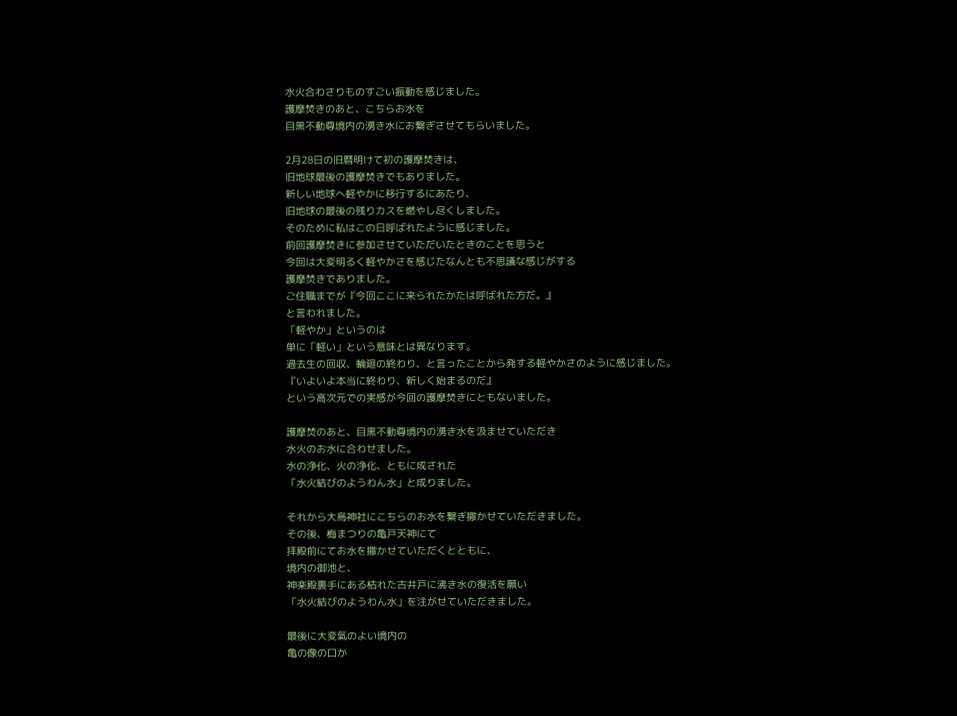水火合わさりものすごい振動を感じました。
護摩焚きのあと、こちらお水を
目黒不動尊境内の湧き水にお繋ぎさせてもらいました。

2月28日の旧暦明けて初の護摩焚きは、
旧地球最後の護摩焚きでもありました。
新しい地球へ軽やかに移行するにあたり、
旧地球の最後の残りカスを燃やし尽くしました。
そのために私はこの日呼ばれたように感じました。
前回護摩焚きに参加させていただいたときのことを思うと
今回は大変明るく軽やかさを感じたなんとも不思議な感じがする
護摩焚きでありました。
ご住職までが『今回ここに来られたかたは呼ばれた方だ。』
と言われました。
「軽やか」というのは
単に「軽い」という意味とは異なります。
過去生の回収、輪廻の終わり、と言ったことから発する軽やかさのように感じました。
『いよいよ本当に終わり、新しく始まるのだ』
という高次元での実感が今回の護摩焚きにともないました。

護摩焚のあと、目黒不動尊境内の湧き水を汲ませていただき
水火のお水に合わせました。
水の浄化、火の浄化、ともに成された
「水火結びのようわん水」と成りました。

それから大鳥神社にこちらのお水を繋ぎ撒かせていただきました。
その後、梅まつりの亀戸天神にて
拝殿前にてお水を撒かせていただくとともに、
境内の御池と、
神楽殿裏手にある枯れた古井戸に沸き水の復活を願い
「水火結びのようわん水」を注がせていただきました。

最後に大変氣のよい境内の
亀の像の口か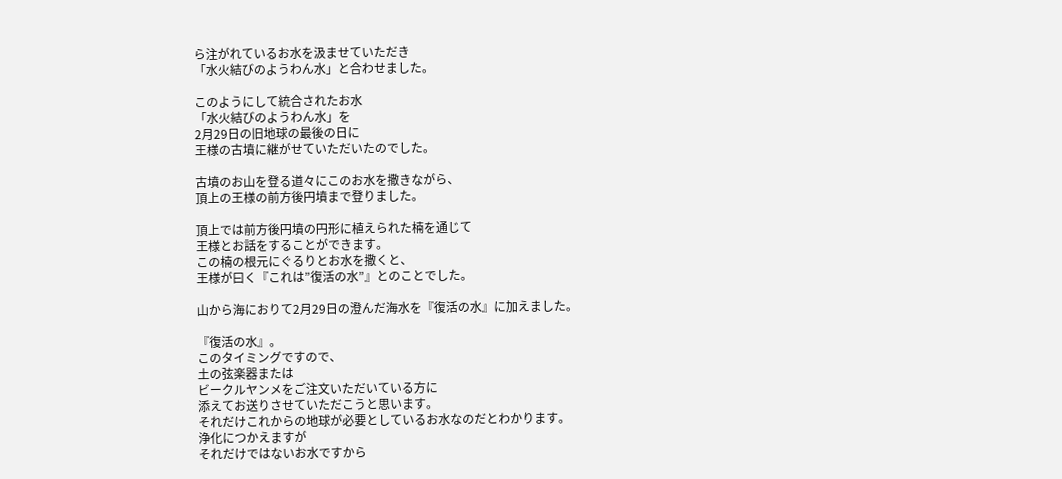ら注がれているお水を汲ませていただき
「水火結びのようわん水」と合わせました。

このようにして統合されたお水
「水火結びのようわん水」を
2月29日の旧地球の最後の日に
王様の古墳に継がせていただいたのでした。

古墳のお山を登る道々にこのお水を撒きながら、
頂上の王様の前方後円墳まで登りました。

頂上では前方後円墳の円形に植えられた楠を通じて
王様とお話をすることができます。
この楠の根元にぐるりとお水を撒くと、
王様が曰く『これは”復活の水”』とのことでした。

山から海におりて2月29日の澄んだ海水を『復活の水』に加えました。

『復活の水』。
このタイミングですので、
土の弦楽器または
ビークルヤンメをご注文いただいている方に
添えてお送りさせていただこうと思います。
それだけこれからの地球が必要としているお水なのだとわかります。
浄化につかえますが
それだけではないお水ですから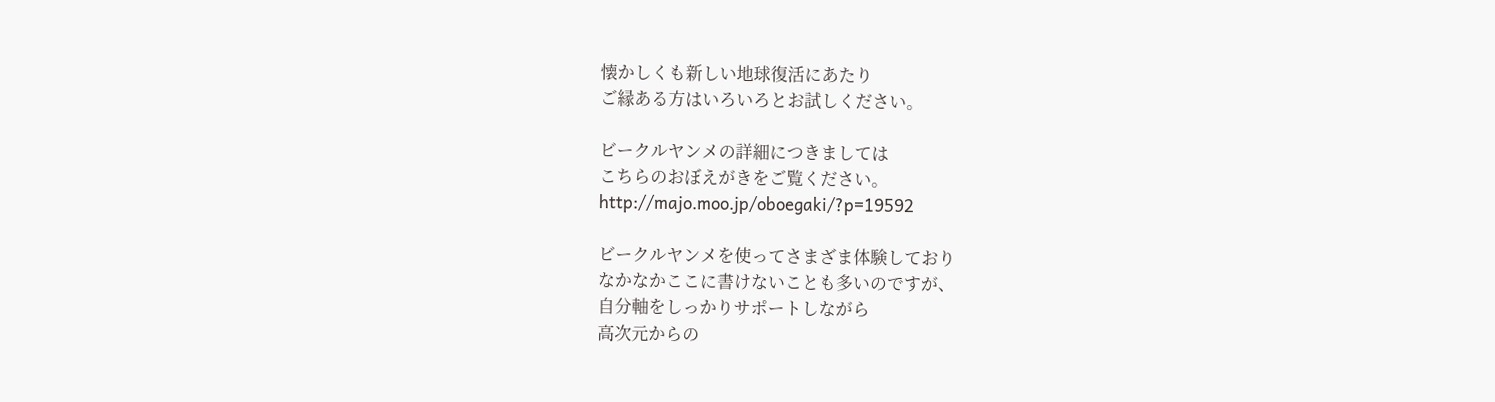懐かしくも新しい地球復活にあたり
ご縁ある方はいろいろとお試しください。

ビークルヤンメの詳細につきましては
こちらのおぼえがきをご覧ください。
http://majo.moo.jp/oboegaki/?p=19592

ビークルヤンメを使ってさまざま体験しており
なかなかここに書けないことも多いのですが、
自分軸をしっかりサポートしながら
高次元からの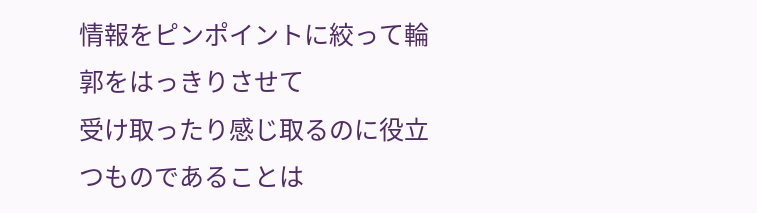情報をピンポイントに絞って輪郭をはっきりさせて
受け取ったり感じ取るのに役立つものであることは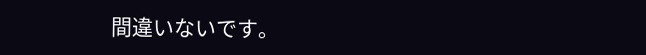間違いないです。